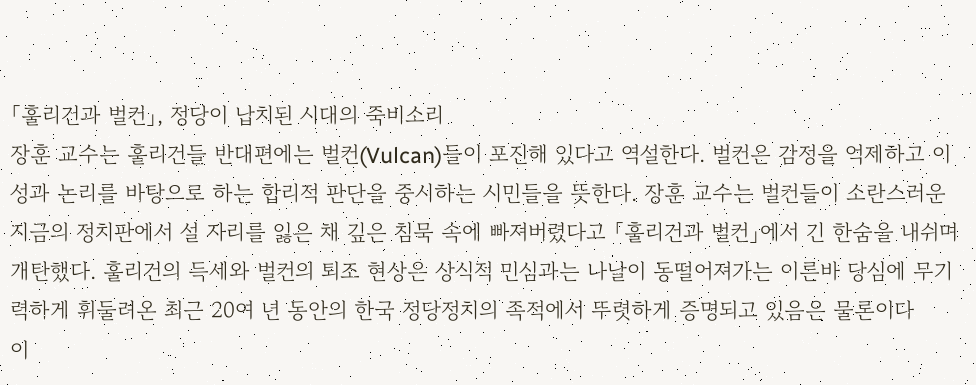「훌리건과 벌컨」, 정당이 납치된 시대의 죽비소리
장훈 교수는 훌리건들 반대편에는 벌컨(Vulcan)들이 포진해 있다고 역설한다. 벌컨은 감정을 억제하고 이성과 논리를 바탕으로 하는 합리적 판단을 중시하는 시민들을 뜻한다. 장훈 교수는 벌컨들이 소란스러운 지금의 정치판에서 설 자리를 잃은 채 깊은 침묵 속에 빠져버렸다고 「훌리건과 벌컨」에서 긴 한숨을 내쉬며 개탄했다. 훌리건의 득세와 벌컨의 퇴조 현상은 상식적 민심과는 나날이 동떨어져가는 이른바 당심에 무기력하게 휘둘려온 최근 20여 년 동안의 한국 정당정치의 족적에서 뚜렷하게 증명되고 있음은 물론이다
이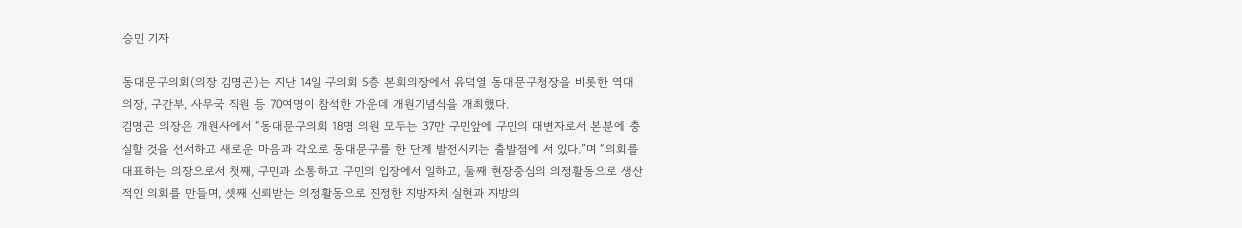승민 기자

동대문구의회(의장 김명곤)는 지난 14일 구의회 5층 본회의장에서 유덕열 동대문구청장을 비롯한 역대 의장, 구간부, 사무국 직원 등 70여명이 참석한 가운데 개원기념식을 개최했다.
김명곤 의장은 개원사에서 “동대문구의회 18명 의원 모두는 37만 구민앞에 구민의 대변자로서 본분에 충실할 것을 선서하고 새로운 마음과 각오로 동대문구를 한 단계 발전시키는 출발점에 서 있다.”며 “의회를 대표하는 의장으로서 첫째, 구민과 소통하고 구민의 입장에서 일하고, 둘째 현장중심의 의정활동으로 생산적인 의회를 만들며, 셋째 신뢰받는 의정활동으로 진정한 지방자치 실현과 지방의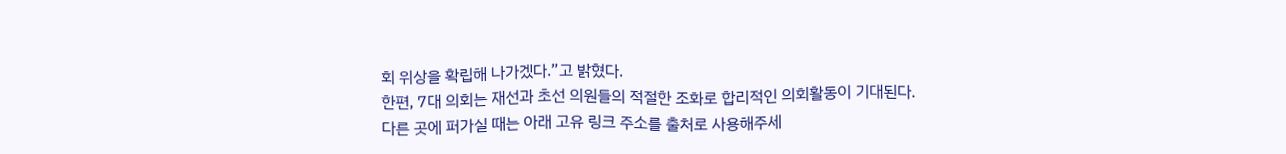회 위상을 확립해 나가겠다.”고 밝혔다.
한편, 7대 의회는 재선과 초선 의원들의 적절한 조화로 합리적인 의회활동이 기대된다.
다른 곳에 퍼가실 때는 아래 고유 링크 주소를 출처로 사용해주세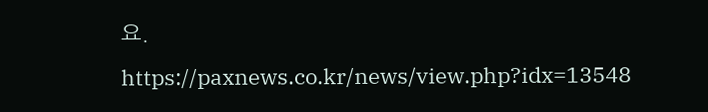요.
https://paxnews.co.kr/news/view.php?idx=13548